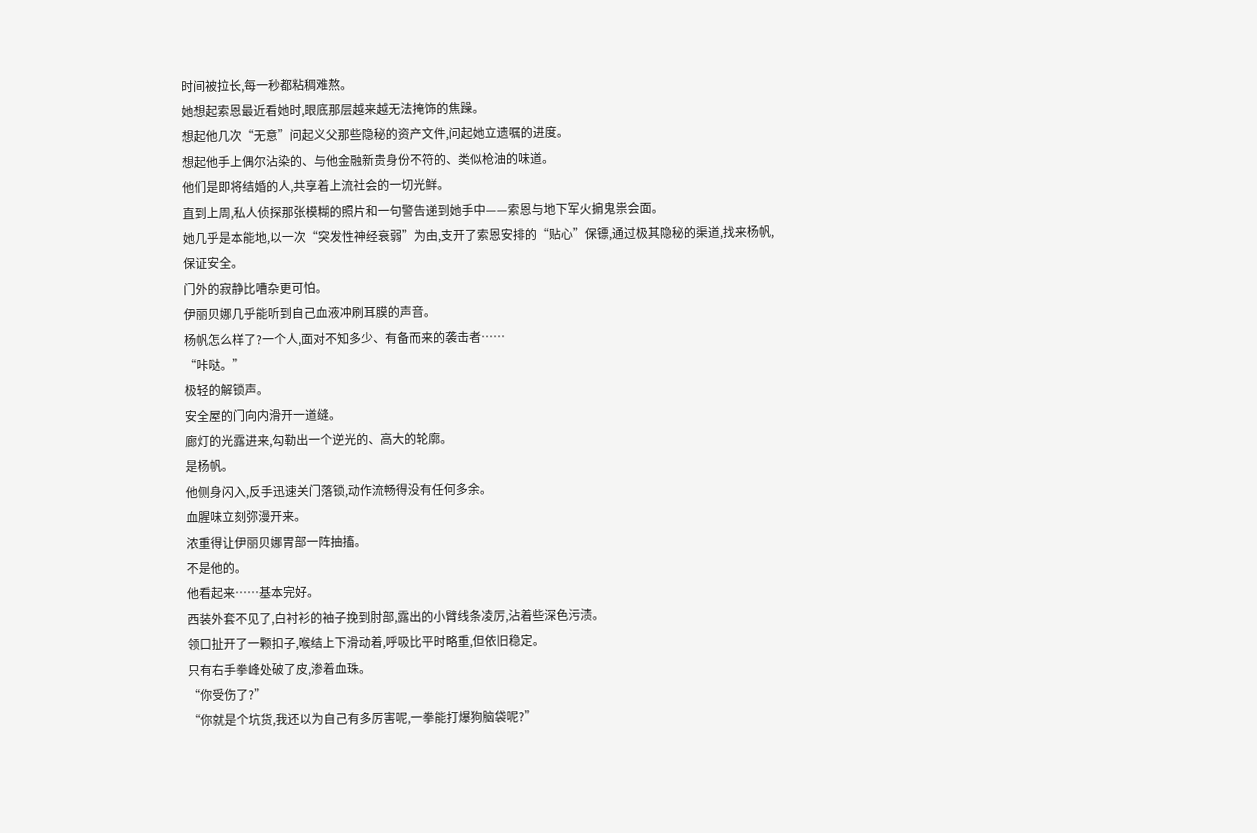时间被拉长,每一秒都粘稠难熬。
她想起索恩最近看她时,眼底那层越来越无法掩饰的焦躁。
想起他几次“无意”问起义父那些隐秘的资产文件,问起她立遗嘱的进度。
想起他手上偶尔沾染的、与他金融新贵身份不符的、类似枪油的味道。
他们是即将结婚的人,共享着上流社会的一切光鲜。
直到上周,私人侦探那张模糊的照片和一句警告递到她手中——索恩与地下军火掮鬼祟会面。
她几乎是本能地,以一次“突发性神经衰弱”为由,支开了索恩安排的“贴心”保镖,通过极其隐秘的渠道,找来杨帆,保证安全。
门外的寂静比嘈杂更可怕。
伊丽贝娜几乎能听到自己血液冲刷耳膜的声音。
杨帆怎么样了?一个人,面对不知多少、有备而来的袭击者……
“咔哒。”
极轻的解锁声。
安全屋的门向内滑开一道缝。
廊灯的光露进来,勾勒出一个逆光的、高大的轮廓。
是杨帆。
他侧身闪入,反手迅速关门落锁,动作流畅得没有任何多余。
血腥味立刻弥漫开来。
浓重得让伊丽贝娜胃部一阵抽搐。
不是他的。
他看起来……基本完好。
西装外套不见了,白衬衫的袖子挽到肘部,露出的小臂线条凌厉,沾着些深色污渍。
领口扯开了一颗扣子,喉结上下滑动着,呼吸比平时略重,但依旧稳定。
只有右手拳峰处破了皮,渗着血珠。
“你受伤了?”
“你就是个坑货,我还以为自己有多厉害呢,一拳能打爆狗脑袋呢?”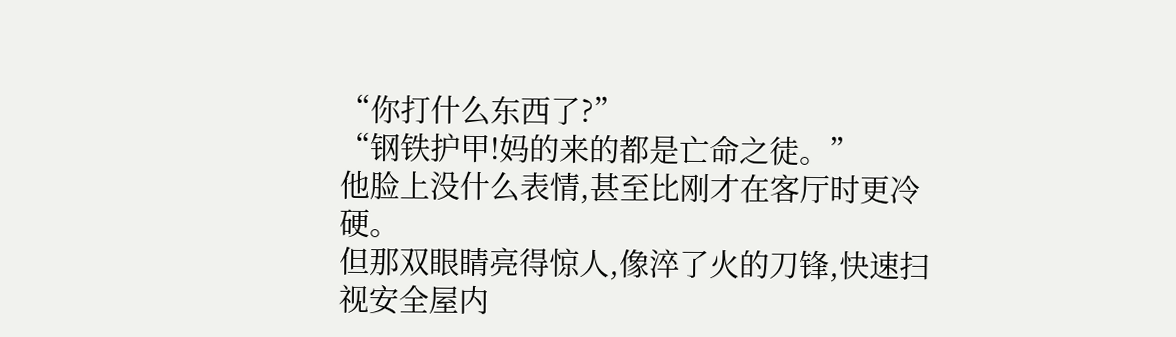“你打什么东西了?”
“钢铁护甲!妈的来的都是亡命之徒。”
他脸上没什么表情,甚至比刚才在客厅时更冷硬。
但那双眼睛亮得惊人,像淬了火的刀锋,快速扫视安全屋内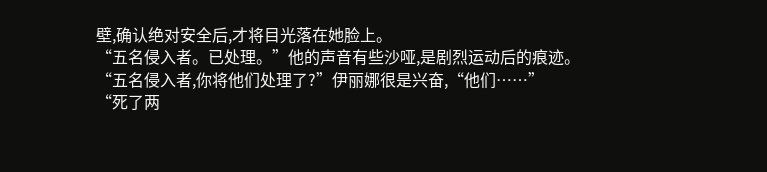壁,确认绝对安全后,才将目光落在她脸上。
“五名侵入者。已处理。”他的声音有些沙哑,是剧烈运动后的痕迹。
“五名侵入者,你将他们处理了?”伊丽娜很是兴奋,“他们……”
“死了两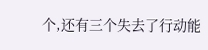个,还有三个失去了行动能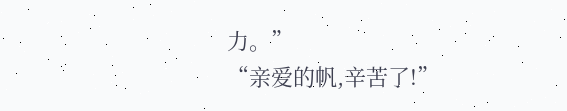力。”
“亲爱的帆,辛苦了!”